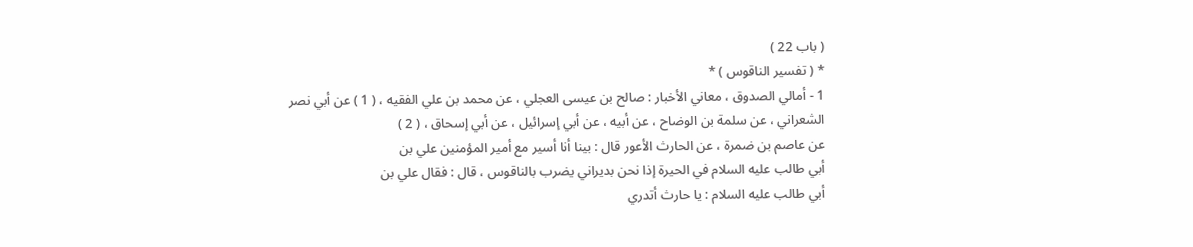( باب 22 )
* ( تفسير الناقوس ) *
1 - أمالي الصدوق ، معاني الأخبار : صالح بن عيسى العجلي ، عن محمد بن علي الفقيه ، ( 1 ) عن أبي نصر
الشعراني ، عن سلمة بن الوضاح ، عن أبيه ، عن أبي إسرائيل ، عن أبي إسحاق ، ( 2 )
عن عاصم بن ضمرة ، عن الحارث الأعور قال : بينا أنا أسير مع أمير المؤمنين علي بن
أبي طالب عليه السلام في الحيرة إذا نحن بديراني يضرب بالناقوس ، قال : فقال علي بن
أبي طالب عليه السلام : يا حارث أتدري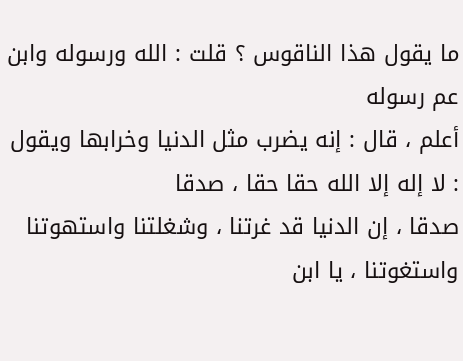ما يقول هذا الناقوس ؟ قلت : الله ورسوله وابن عم رسوله
أعلم ، قال : إنه يضرب مثل الدنيا وخرابها ويقول : لا إله إلا الله حقا حقا ، صدقا
صدقا ، إن الدنيا قد غرتنا ، وشغلتنا واستهوتنا واستغوتنا ، يا ابن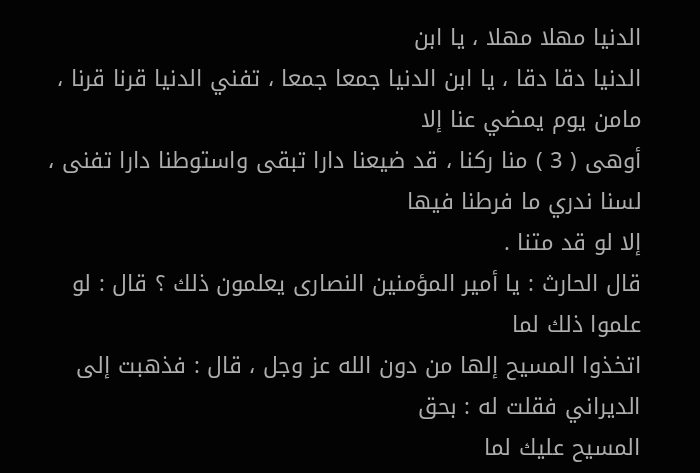الدنيا مهلا مهلا ، يا ابن
الدنيا دقا دقا ، يا ابن الدنيا جمعا جمعا ، تفني الدنيا قرنا قرنا ، مامن يوم يمضي عنا إلا
أوهى ( 3 ) منا ركنا ، قد ضيعنا دارا تبقى واستوطنا دارا تفنى ، لسنا ندري ما فرطنا فيها
إلا لو قد متنا .
قال الحارث : يا أمير المؤمنين النصارى يعلمون ذلك ؟ قال : لو علموا ذلك لما
اتخذوا المسيح إلها من دون الله عز وجل ، قال : فذهبت إلى الديراني فقلت له : بحق
المسيح عليك لما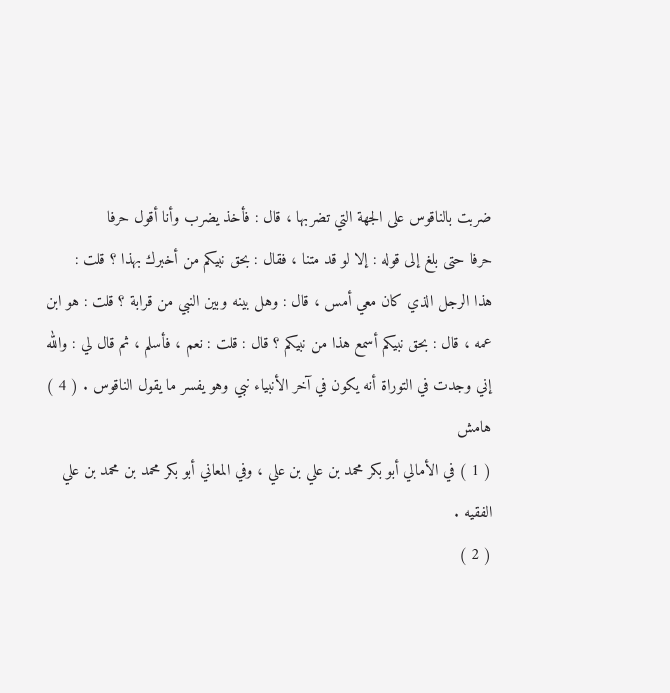ضربت بالناقوس على الجهة التي تضربها ، قال : فأخذ يضرب وأنا أقول حرفا
حرفا حتى بلغ إلى قوله : إلا لو قد متنا ، فقال : بحق نبيكم من أخبرك بهذا ؟ قلت :
هذا الرجل الذي كان معي أمس ، قال : وهل بينه وبين النبي من قرابة ؟ قلت : هو ابن
عمه ، قال : بحق نبيكم أسمع هذا من نبيكم ؟ قال : قلت : نعم ، فأسلم ، ثم قال لي : والله
إني وجدت في التوراة أنه يكون في آخر الأنبياء نبي وهو يفسر ما يقول الناقوس . ( 4 )
هامش
( 1 ) في الأمالي أبو بكر محمد بن علي بن علي ، وفي المعاني أبو بكر محمد بن محمد بن علي
الفقيه .
( 2 )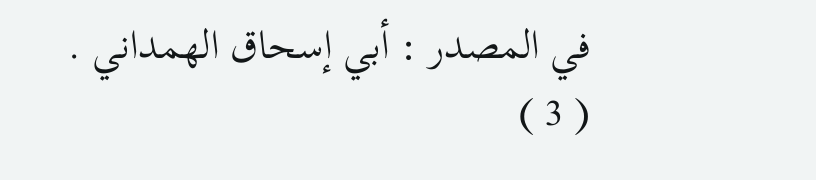في المصدر : أبي إسحاق الهمداني .
( 3 )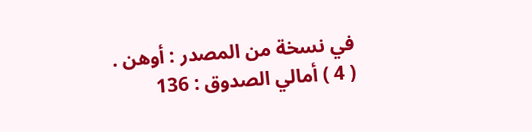في نسخة من المصدر : أوهن .
( 4 ) أمالي الصدوق : 136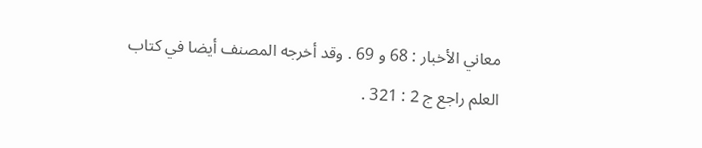معاني الأخبار : 68 و 69 . وقد أخرجه المصنف أيضا في كتاب
العلم راجع ج 2 : 321 .